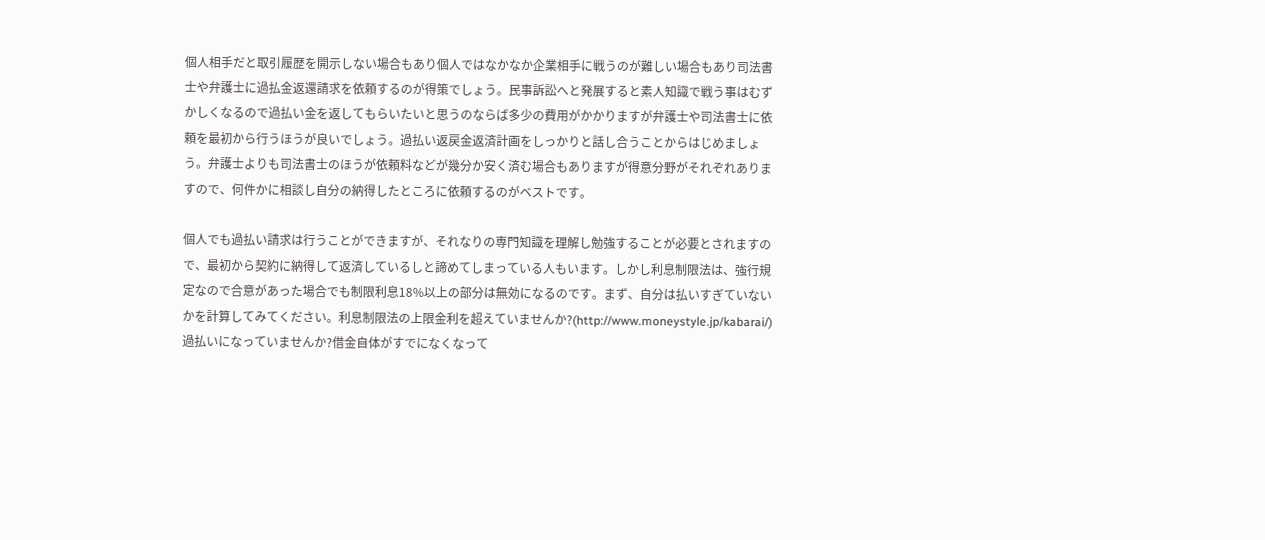個人相手だと取引履歴を開示しない場合もあり個人ではなかなか企業相手に戦うのが難しい場合もあり司法書士や弁護士に過払金返還請求を依頼するのが得策でしょう。民事訴訟へと発展すると素人知識で戦う事はむずかしくなるので過払い金を返してもらいたいと思うのならば多少の費用がかかりますが弁護士や司法書士に依頼を最初から行うほうが良いでしょう。過払い返戻金返済計画をしっかりと話し合うことからはじめましょう。弁護士よりも司法書士のほうが依頼料などが幾分か安く済む場合もありますが得意分野がそれぞれありますので、何件かに相談し自分の納得したところに依頼するのがベストです。

個人でも過払い請求は行うことができますが、それなりの専門知識を理解し勉強することが必要とされますので、最初から契約に納得して返済しているしと諦めてしまっている人もいます。しかし利息制限法は、強行規定なので合意があった場合でも制限利息18%以上の部分は無効になるのです。まず、自分は払いすぎていないかを計算してみてください。利息制限法の上限金利を超えていませんか?(http://www.moneystyle.jp/kabarai/)過払いになっていませんか?借金自体がすでになくなって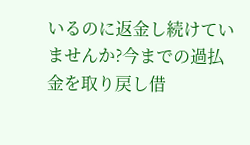いるのに返金し続けていませんか?今までの過払金を取り戻し借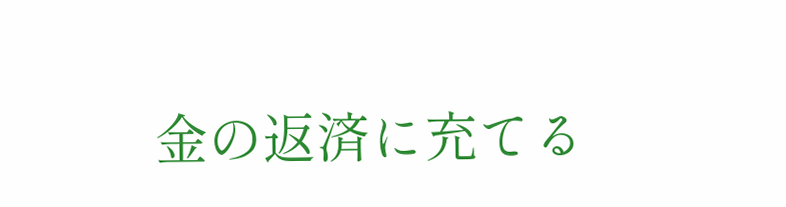金の返済に充てる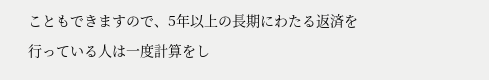こともできますので、5年以上の長期にわたる返済を行っている人は一度計算をし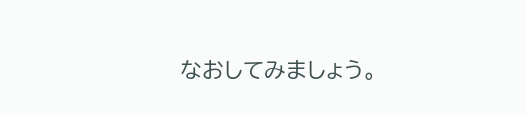なおしてみましょう。